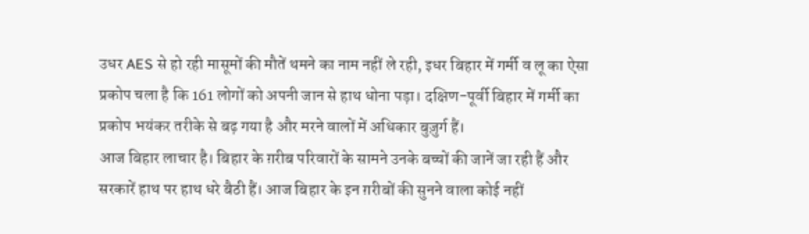उधर AES से हो रही मासूमों की मौतें थमने का नाम नहीं ले रही, इधर बिहार में गर्मी व लू का ऐसा प्रकोप चला है कि 161 लोगों को अपनी जान से हाथ धोना पड़ा। दक्षिण-पूर्वी बिहार में गर्मी का प्रकोप भयंकर तरीके से बढ़ गया है और मरने वालों में अधिकार बुज़ुर्ग हैं।
आज बिहार लाचार है। बिहार के ग़रीब परिवारों के सामने उनके बच्चों की जानें जा रही हैं और सरकारें हाथ पर हाथ धरे बैठी हैं। आज बिहार के इन ग़रीबों की सुनने वाला कोई नहीं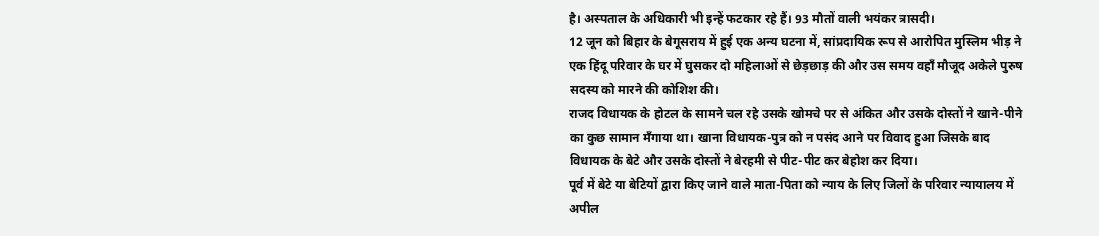है। अस्पताल के अधिकारी भी इन्हें फटकार रहे हैं। 93 मौतों वाली भयंकर त्रासदी।
12 जून को बिहार के बेगूसराय में हुई एक अन्य घटना में, सांप्रदायिक रूप से आरोपित मुस्लिम भीड़ ने एक हिंदू परिवार के घर में घुसकर दो महिलाओं से छेड़छाड़ की और उस समय वहाँ मौजूद अकेले पुरुष सदस्य को मारने की कोशिश की।
राजद विधायक के होटल के सामने चल रहे उसके खोमचे पर से अंकित और उसके दोस्तों ने खाने-पीने का कुछ सामान मँगाया था। खाना विधायक-पुत्र को न पसंद आने पर विवाद हुआ जिसके बाद विधायक के बेटे और उसके दोस्तों ने बेरहमी से पीट-पीट कर बेहोश कर दिया।
पूर्व में बेटे या बेटियों द्वारा किए जाने वाले माता-पिता को न्याय के लिए जिलों के परिवार न्यायालय में अपील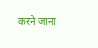करने जाना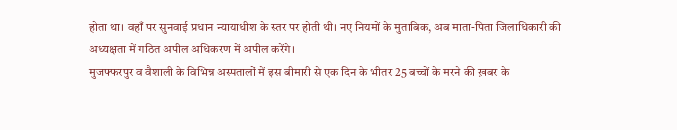होता था। वहाँ पर सुनवाई प्रधान न्यायाधीश के स्तर पर होती थी। नए नियमों के मुताबिक, अब माता-पिता जिलाधिकारी की अध्यक्षता में गठित अपील अधिकरण में अपील करेंगे।
मुजफ्फरपुर व वैशाली के विभिन्न अस्पतालों में इस बीमारी से एक दिन के भीतर 25 बच्चों के मरने की ख़बर के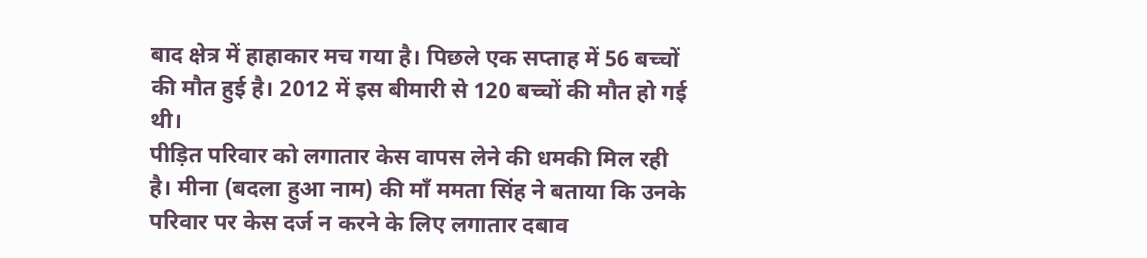बाद क्षेत्र में हाहाकार मच गया है। पिछले एक सप्ताह में 56 बच्चों की मौत हुई है। 2012 में इस बीमारी से 120 बच्चों की मौत हो गई थी।
पीड़ित परिवार को लगातार केस वापस लेने की धमकी मिल रही है। मीना (बदला हुआ नाम) की माँ ममता सिंह ने बताया कि उनके परिवार पर केस दर्ज न करने के लिए लगातार दबाव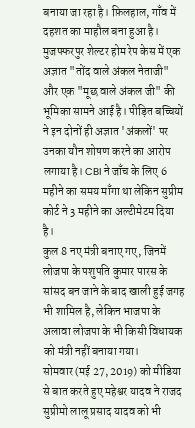बनाया जा रहा है। फ़िलहाल, गाँव में दहशत का माहौल बना हुआ है।
मुजफ्फरपुर शेल्टर होम रेप केस में एक अज्ञात "तोंद वाले अंकल नेताजी" और एक "मूछ वाले अंकल जी" की भूमिका सामने आई है। पीड़ित बच्चियों ने इन दोनों ही अज्ञात 'अंकलों' पर उनका यौन शोषण करने का आरोप लगाया है। CBI ने जाँच के लिए 6 महीने का समय माँगा था लेकिन सुप्रीम कोर्ट ने 3 महीने का अल्टीमेटम दिया है।
कुल 8 नए मंत्री बनाए गए, जिनमें लोजपा के पशुपति कुमार पारस के सांसद बन जाने के बाद खाली हुई जगह भी शामिल है, लेकिन भाजपा के अलावा लोजपा के भी किसी विधायक को मंत्री नहीं बनाया गया।
सोमवार (मई 27, 2019) को मीडिया से बात करते हुए महेश्वर यादव ने राजद सुप्रीमो लालू प्रसाद यादव को भी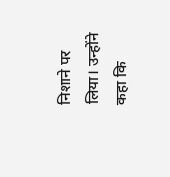निशाने पर लिया। उन्होंने कहा कि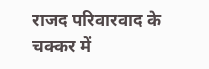राजद परिवारवाद के चक्कर में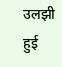उलझी हुई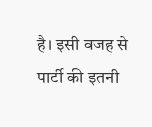है। इसी वजह से पार्टी की इतनी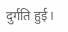दुर्गति हुई।